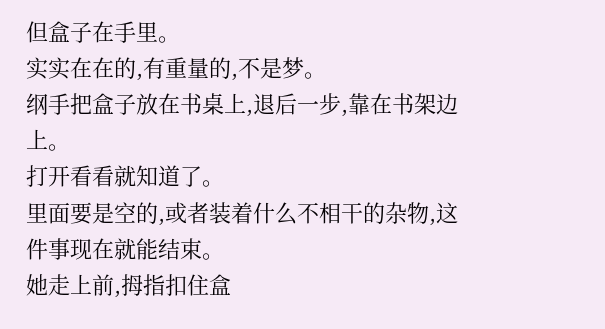但盒子在手里。
实实在在的,有重量的,不是梦。
纲手把盒子放在书桌上,退后一步,靠在书架边上。
打开看看就知道了。
里面要是空的,或者装着什么不相干的杂物,这件事现在就能结束。
她走上前,拇指扣住盒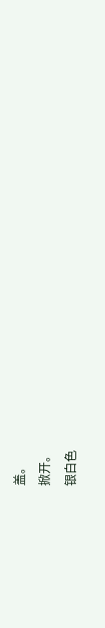盖。
掀开。
银白色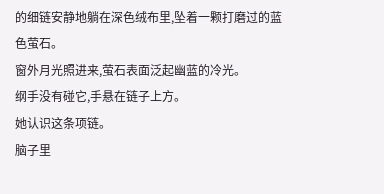的细链安静地躺在深色绒布里,坠着一颗打磨过的蓝色萤石。
窗外月光照进来,萤石表面泛起幽蓝的冷光。
纲手没有碰它,手悬在链子上方。
她认识这条项链。
脑子里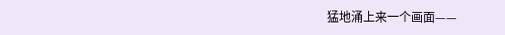猛地涌上来一个画面——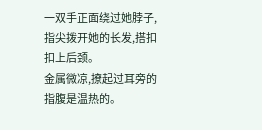一双手正面绕过她脖子,指尖拨开她的长发,搭扣扣上后颈。
金属微凉,撩起过耳旁的指腹是温热的。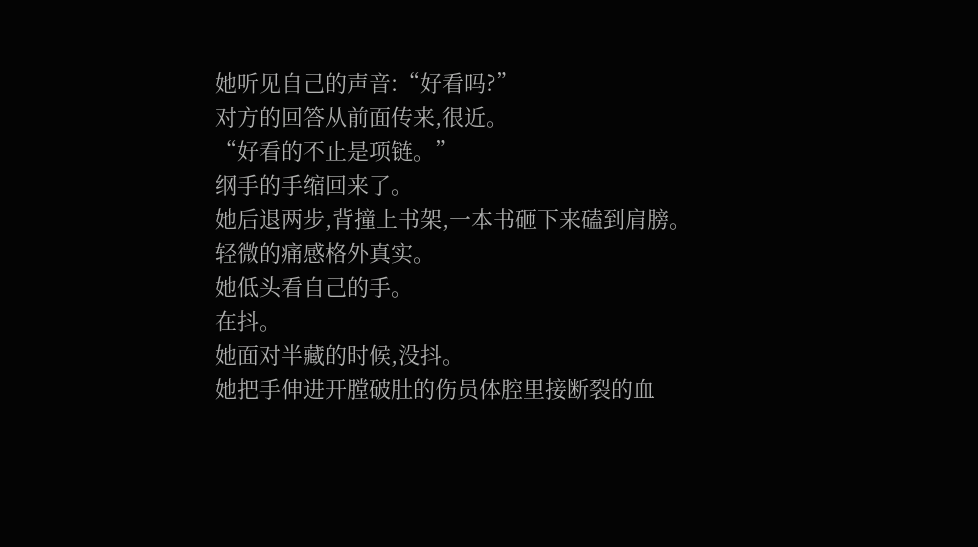她听见自己的声音:“好看吗?”
对方的回答从前面传来,很近。
“好看的不止是项链。”
纲手的手缩回来了。
她后退两步,背撞上书架,一本书砸下来磕到肩膀。
轻微的痛感格外真实。
她低头看自己的手。
在抖。
她面对半藏的时候,没抖。
她把手伸进开膛破肚的伤员体腔里接断裂的血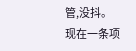管,没抖。
现在一条项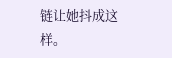链让她抖成这样。